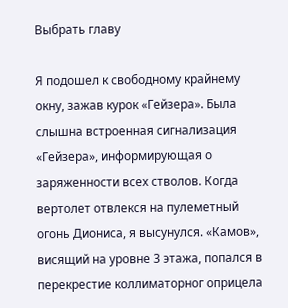Выбрать главу

Я подошел к свободному крайнему окну, зажав курок «Гейзера». Была слышна встроенная сигнализация «Гейзера», информирующая о заряженности всех стволов. Когда вертолет отвлекся на пулеметный огонь Диониса, я высунулся. «Камов», висящий на уровне 3 этажа, попался в перекрестие коллиматорног оприцела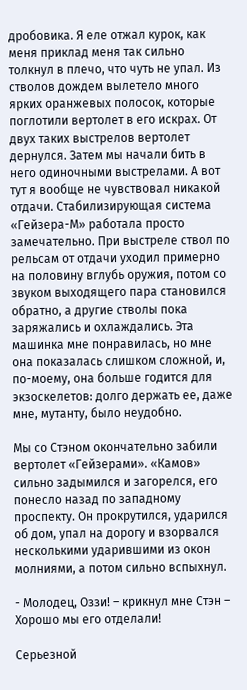дробовика. Я еле отжал курок, как меня приклад меня так сильно толкнул в плечо, что чуть не упал. Из стволов дождем вылетело много ярких оранжевых полосок, которые поглотили вертолет в его искрах. От двух таких выстрелов вертолет дернулся. Затем мы начали бить в него одиночными выстрелами. А вот тут я вообще не чувствовал никакой отдачи. Стабилизирующая система «Гейзера-М» работала просто замечательно. При выстреле ствол по рельсам от отдачи уходил примерно на половину вглубь оружия, потом со звуком выходящего пара становился обратно, а другие стволы пока заряжались и охлаждались. Эта машинка мне понравилась, но мне она показалась слишком сложной, и, по-моему, она больше годится для экзоскелетов: долго держать ее, даже мне, мутанту, было неудобно.

Мы со Стэном окончательно забили вертолет «Гейзерами». «Камов» сильно задымился и загорелся, его понесло назад по западному проспекту. Он прокрутился, ударился об дом, упал на дорогу и взорвался несколькими ударившими из окон молниями, а потом сильно вспыхнул.

- Молодец, Оззи! – крикнул мне Стэн – Хорошо мы его отделали!

Серьезной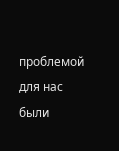проблемой для нас были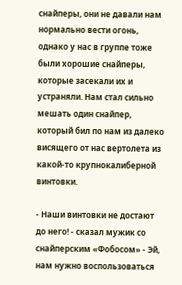снайперы, они не давали нам нормально вести огонь, однако у нас в группе тоже были хорошие снайперы, которые засекали их и устраняли. Нам стал сильно мешать один снайпер, который бил по нам из далеко висящего от нас вертолета из какой-то крупнокалиберной винтовки.

- Наши винтовки не достают до него! - сказал мужик со снайперским «Фобосом» - Эй, нам нужно воспользоваться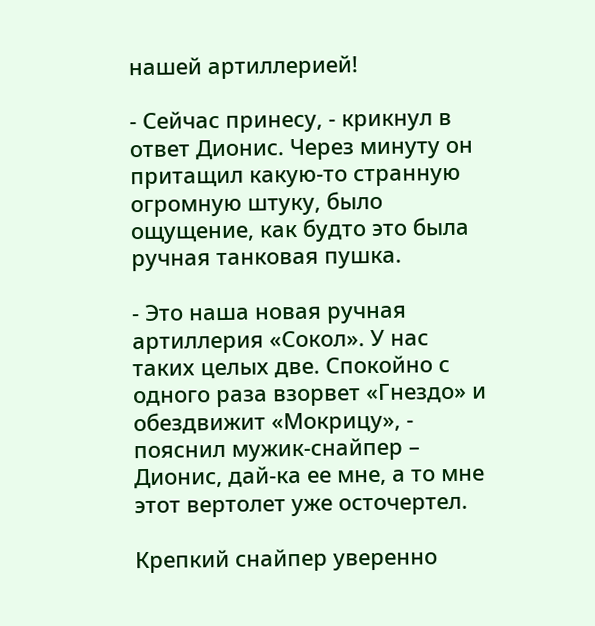нашей артиллерией!

- Сейчас принесу, - крикнул в ответ Дионис. Через минуту он притащил какую-то странную огромную штуку, было ощущение, как будто это была ручная танковая пушка.

- Это наша новая ручная артиллерия «Сокол». У нас таких целых две. Спокойно с одного раза взорвет «Гнездо» и обездвижит «Мокрицу», - пояснил мужик-снайпер – Дионис, дай-ка ее мне, а то мне этот вертолет уже осточертел.

Крепкий снайпер уверенно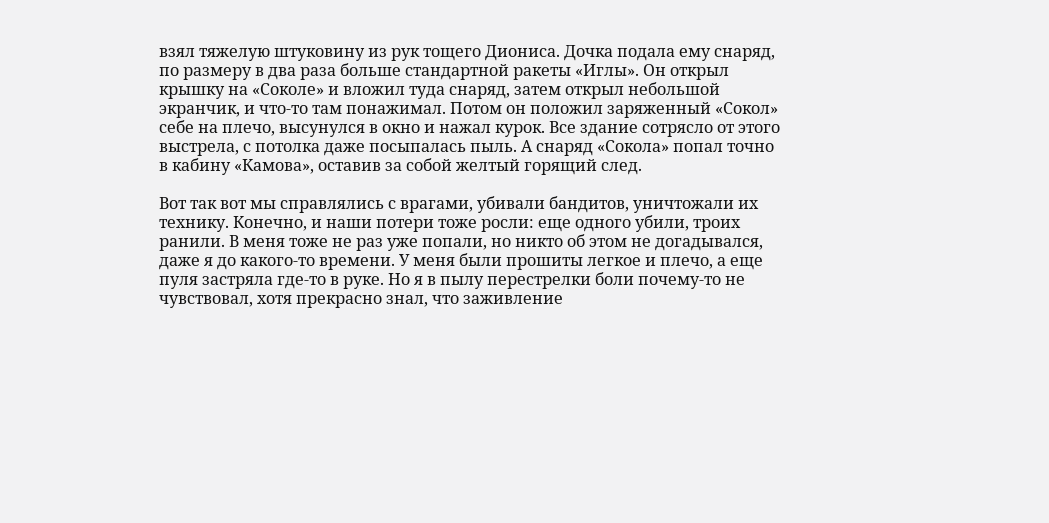взял тяжелую штуковину из рук тощего Диониса. Дочка подала ему снаряд, по размеру в два раза больше стандартной ракеты «Иглы». Он открыл крышку на «Соколе» и вложил туда снаряд, затем открыл небольшой экранчик, и что-то там понажимал. Потом он положил заряженный «Сокол» себе на плечо, высунулся в окно и нажал курок. Все здание сотрясло от этого выстрела, с потолка даже посыпалась пыль. А снаряд «Сокола» попал точно в кабину «Камова», оставив за собой желтый горящий след.

Вот так вот мы справлялись с врагами, убивали бандитов, уничтожали их технику. Конечно, и наши потери тоже росли: еще одного убили, троих ранили. В меня тоже не раз уже попали, но никто об этом не догадывался, даже я до какого-то времени. У меня были прошиты легкое и плечо, а еще пуля застряла где-то в руке. Но я в пылу перестрелки боли почему-то не чувствовал, хотя прекрасно знал, что заживление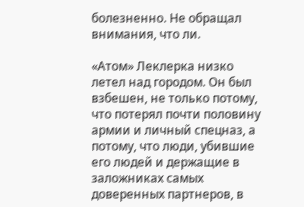болезненно. Не обращал внимания, что ли.

«Атом» Леклерка низко летел над городом. Он был взбешен, не только потому, что потерял почти половину армии и личный спецназ, а потому, что люди, убившие его людей и держащие в заложниках самых доверенных партнеров, в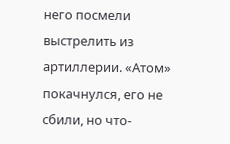него посмели выстрелить из артиллерии. «Атом» покачнулся, его не сбили, но что-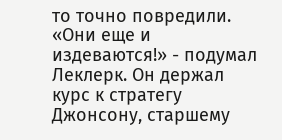то точно повредили. «Они еще и издеваются!» - подумал Леклерк. Он держал курс к стратегу Джонсону, старшему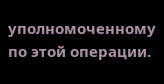уполномоченному по этой операции.